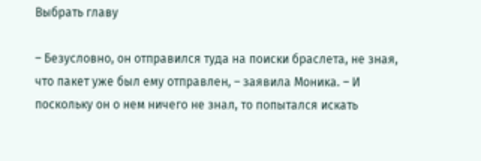Выбрать главу

– Безусловно, он отправился туда на поиски браслета, не зная, что пакет уже был ему отправлен, – заявила Моника. – И поскольку он о нем ничего не знал, то попытался искать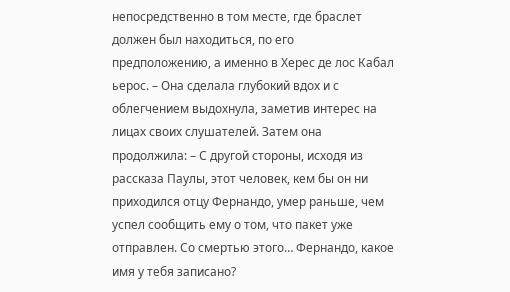непосредственно в том месте, где браслет должен был находиться, по его предположению, а именно в Херес де лос Кабал ьерос. – Она сделала глубокий вдох и с облегчением выдохнула, заметив интерес на лицах своих слушателей. Затем она продолжила: – С другой стороны, исходя из рассказа Паулы, этот человек, кем бы он ни приходился отцу Фернандо, умер раньше, чем успел сообщить ему о том, что пакет уже отправлен. Со смертью этого… Фернандо, какое имя у тебя записано?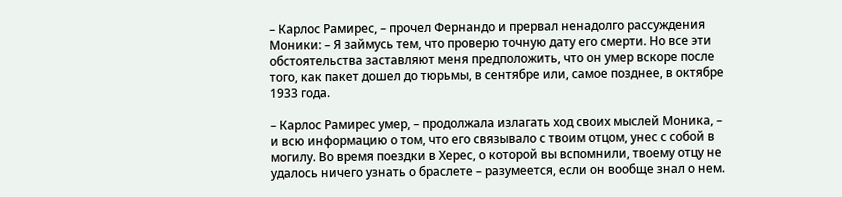– Карлос Рамирес, – прочел Фернандо и прервал ненадолго рассуждения Моники: – Я займусь тем, что проверю точную дату его смерти. Но все эти обстоятельства заставляют меня предположить, что он умер вскоре после того, как пакет дошел до тюрьмы, в сентябре или, самое позднее, в октябре 1933 года.

– Карлос Рамирес умер, – продолжала излагать ход своих мыслей Моника, – и всю информацию о том, что его связывало с твоим отцом, унес с собой в могилу. Во время поездки в Херес, о которой вы вспомнили, твоему отцу не удалось ничего узнать о браслете – разумеется, если он вообще знал о нем.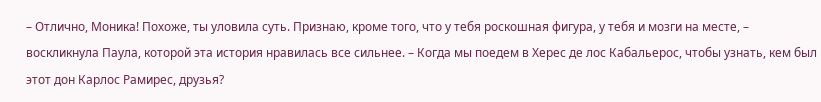– Отлично, Моника! Похоже, ты уловила суть. Признаю, кроме того, что у тебя роскошная фигура, у тебя и мозги на месте, – воскликнула Паула, которой эта история нравилась все сильнее. – Когда мы поедем в Херес де лос Кабальерос, чтобы узнать, кем был этот дон Карлос Рамирес, друзья?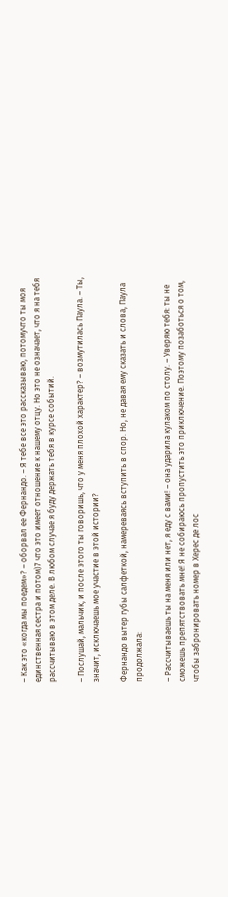– Как это «когда мы поедем»? – оборвал ее Фернандо. – Я тебе все это рассказываю, потомучто ты моя единственная сестра и потом)7 что это имеет отношение к нашему отцу. Но это не означает, что я на тебя рассчитываю в этом деле. В любом случае я буду держать тебя в курсе событий.

– Послушай, мальчик, и после этого ты говоришь, что у меня плохой характер? – возмутилась Паула. – Ты, значит, исключаешь мое участие в этой истории?

Фернандо вытер губы салфеткой, намереваясь вступить в спор. Но, не давая ему сказать и слова, Паула продолжала:

– Рассчитываешь ты на меня или нет, я еду с вами! – она ударила кулаком по столу. – Уверяю тебя: ты не сможешь препятствовать мне! Я не собираюсь пропустить это приключение. Поэтому позаботься о том, чтобы забронировать номер в Херес де лос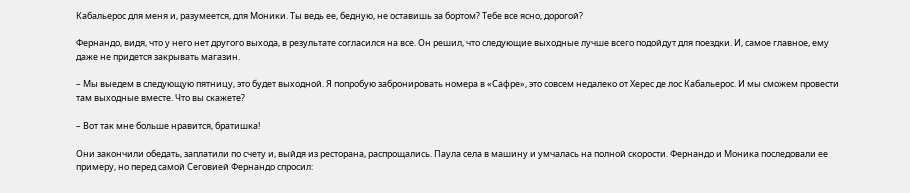Кабальерос для меня и, разумеется, для Моники. Ты ведь ее, бедную, не оставишь за бортом? Тебе все ясно, дорогой?

Фернандо, видя, что у него нет другого выхода, в результате согласился на все. Он решил, что следующие выходные лучше всего подойдут для поездки. И, самое главное, ему даже не придется закрывать магазин.

– Мы выедем в следующую пятницу, это будет выходной. Я попробую забронировать номера в «Сафре», это совсем недалеко от Херес де лос Кабальерос. И мы сможем провести там выходные вместе. Что вы скажете?

– Вот так мне больше нравится, братишка!

Они закончили обедать, заплатили по счету и, выйдя из ресторана, распрощались. Паула села в машину и умчалась на полной скорости. Фернандо и Моника последовали ее примеру, но перед самой Сеговией Фернандо спросил: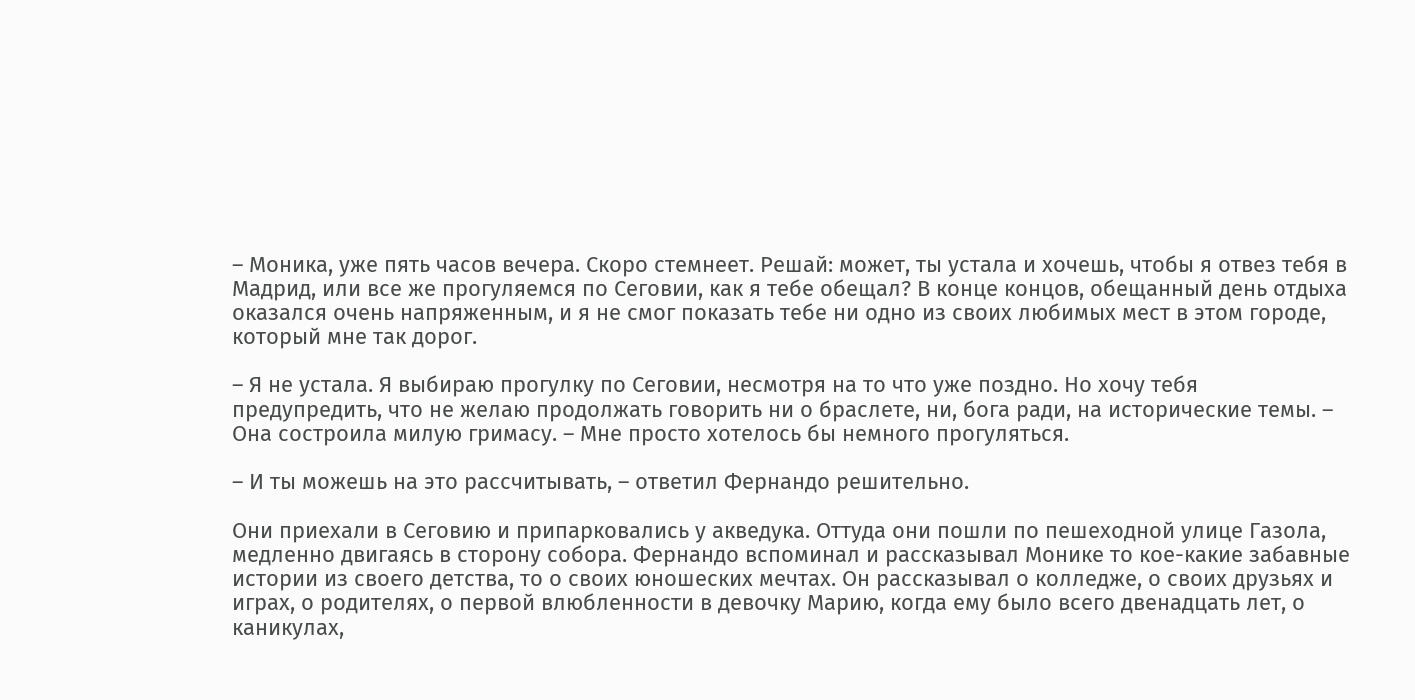– Моника, уже пять часов вечера. Скоро стемнеет. Решай: может, ты устала и хочешь, чтобы я отвез тебя в Мадрид, или все же прогуляемся по Сеговии, как я тебе обещал? В конце концов, обещанный день отдыха оказался очень напряженным, и я не смог показать тебе ни одно из своих любимых мест в этом городе, который мне так дорог.

– Я не устала. Я выбираю прогулку по Сеговии, несмотря на то что уже поздно. Но хочу тебя предупредить, что не желаю продолжать говорить ни о браслете, ни, бога ради, на исторические темы. – Она состроила милую гримасу. – Мне просто хотелось бы немного прогуляться.

– И ты можешь на это рассчитывать, – ответил Фернандо решительно.

Они приехали в Сеговию и припарковались у акведука. Оттуда они пошли по пешеходной улице Газола, медленно двигаясь в сторону собора. Фернандо вспоминал и рассказывал Монике то кое-какие забавные истории из своего детства, то о своих юношеских мечтах. Он рассказывал о колледже, о своих друзьях и играх, о родителях, о первой влюбленности в девочку Марию, когда ему было всего двенадцать лет, о каникулах,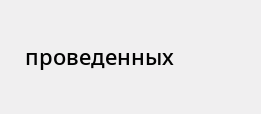проведенных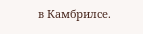в Камбрилсе.